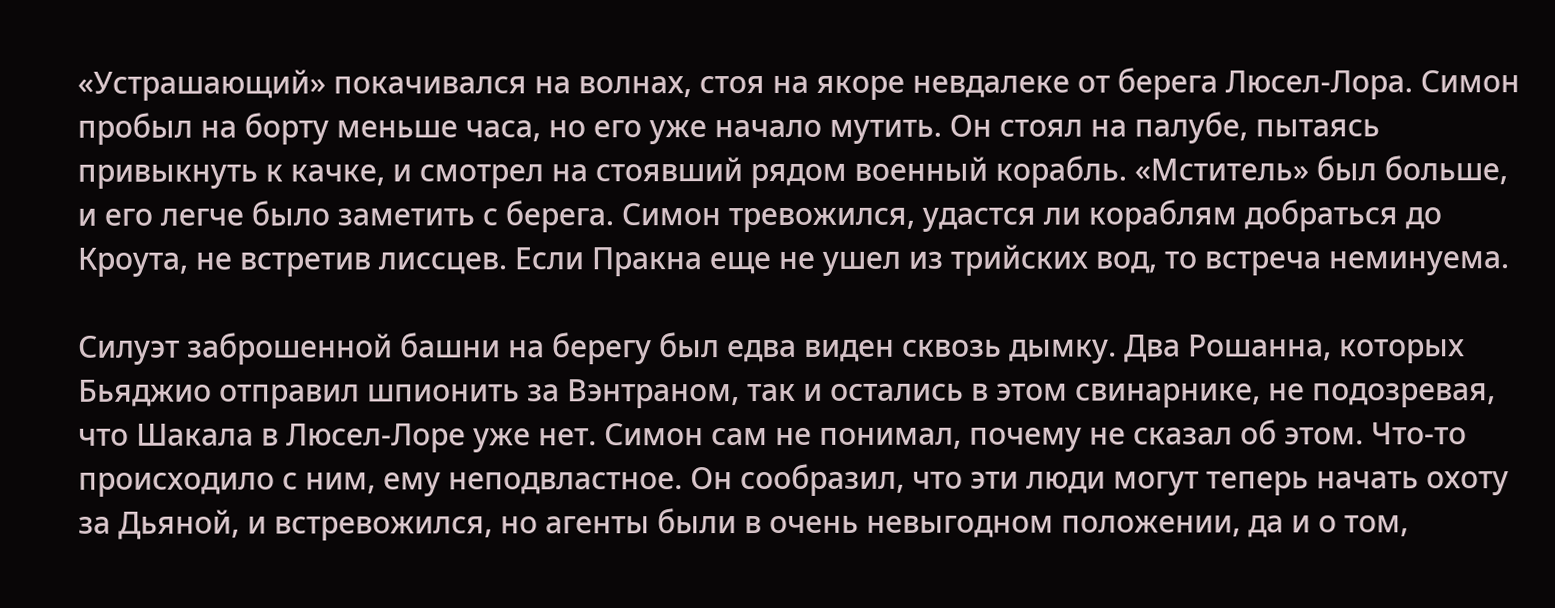«Устрашающий» покачивался на волнах, стоя на якоре невдалеке от берега Люсел-Лора. Симон пробыл на борту меньше часа, но его уже начало мутить. Он стоял на палубе, пытаясь привыкнуть к качке, и смотрел на стоявший рядом военный корабль. «Мститель» был больше, и его легче было заметить с берега. Симон тревожился, удастся ли кораблям добраться до Кроута, не встретив лиссцев. Если Пракна еще не ушел из трийских вод, то встреча неминуема.

Силуэт заброшенной башни на берегу был едва виден сквозь дымку. Два Рошанна, которых Бьяджио отправил шпионить за Вэнтраном, так и остались в этом свинарнике, не подозревая, что Шакала в Люсел-Лоре уже нет. Симон сам не понимал, почему не сказал об этом. Что-то происходило с ним, ему неподвластное. Он сообразил, что эти люди могут теперь начать охоту за Дьяной, и встревожился, но агенты были в очень невыгодном положении, да и о том,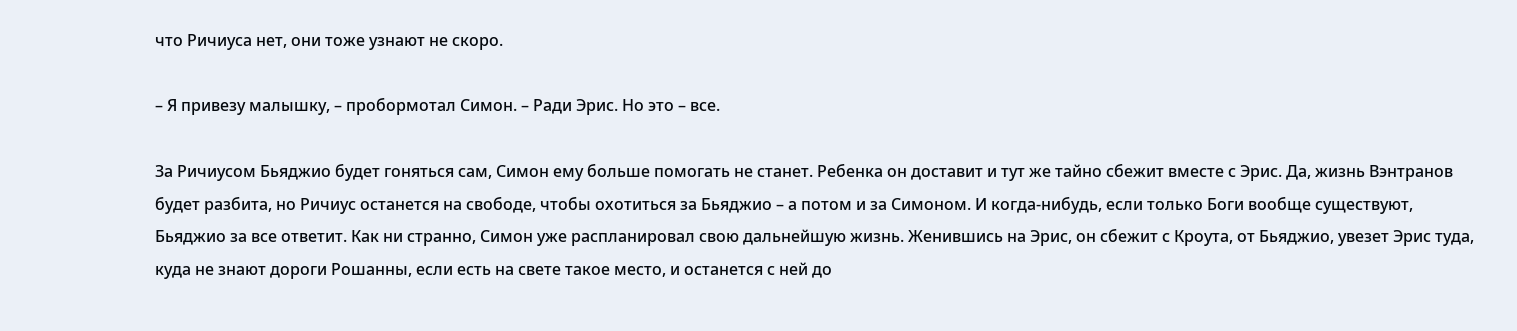что Ричиуса нет, они тоже узнают не скоро.

– Я привезу малышку, – пробормотал Симон. – Ради Эрис. Но это – все.

За Ричиусом Бьяджио будет гоняться сам, Симон ему больше помогать не станет. Ребенка он доставит и тут же тайно сбежит вместе с Эрис. Да, жизнь Вэнтранов будет разбита, но Ричиус останется на свободе, чтобы охотиться за Бьяджио – а потом и за Симоном. И когда-нибудь, если только Боги вообще существуют, Бьяджио за все ответит. Как ни странно, Симон уже распланировал свою дальнейшую жизнь. Женившись на Эрис, он сбежит с Кроута, от Бьяджио, увезет Эрис туда, куда не знают дороги Рошанны, если есть на cвете такое место, и останется с ней до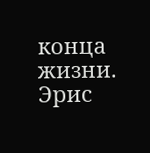конца жизни. Эрис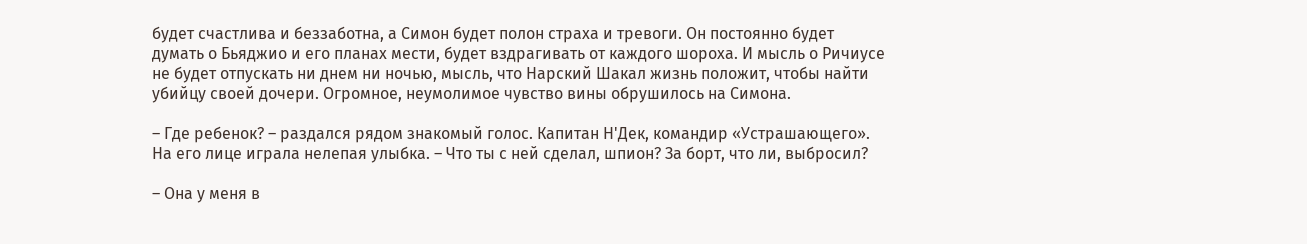будет счастлива и беззаботна, а Симон будет полон страха и тревоги. Он постоянно будет думать о Бьяджио и его планах мести, будет вздрагивать от каждого шороха. И мысль о Ричиусе не будет отпускать ни днем ни ночью, мысль, что Нарский Шакал жизнь положит, чтобы найти убийцу своей дочери. Огромное, неумолимое чувство вины обрушилось на Симона.

– Где ребенок? – раздался рядом знакомый голос. Капитан Н'Дек, командир «Устрашающего». На его лице играла нелепая улыбка. – Что ты с ней сделал, шпион? За борт, что ли, выбросил?

– Она у меня в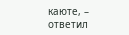каюте, – ответил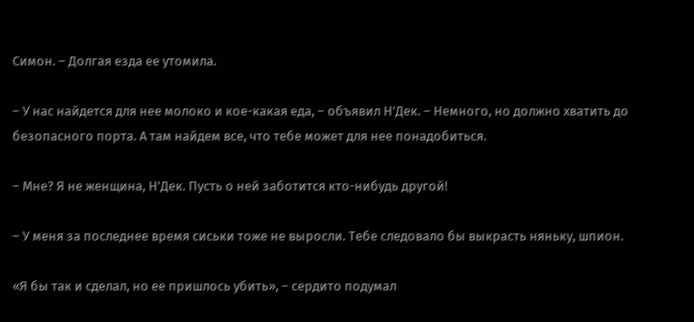Симон. – Долгая езда ее утомила.

– У нас найдется для нее молоко и кое-какая еда, – объявил Н'Дек. – Немного, но должно хватить до безопасного порта. А там найдем все, что тебе может для нее понадобиться.

– Мне? Я не женщина, Н'Дек. Пусть о ней заботится кто-нибудь другой!

– У меня за последнее время сиськи тоже не выросли. Тебе следовало бы выкрасть няньку, шпион.

«Я бы так и сделал, но ее пришлось убить», – сердито подумал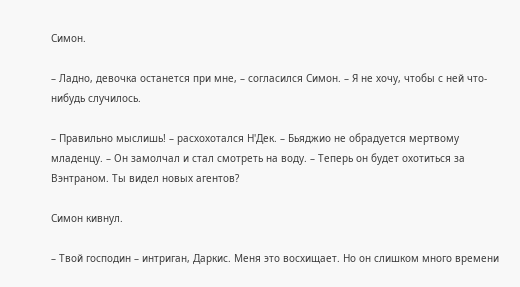Симон.

– Ладно, девочка останется при мне, – согласился Симон. – Я не хочу, чтобы с ней что-нибудь случилось.

– Правильно мыслишь! – расхохотался Н'Дек. – Бьяджио не обрадуется мертвому младенцу. – Он замолчал и стал смотреть на воду. – Теперь он будет охотиться за Вэнтраном. Ты видел новых агентов?

Симон кивнул.

– Твой господин – интриган, Даркис. Меня это восхищает. Но он слишком много времени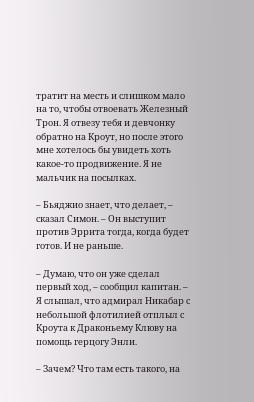тратит на месть и слишком мало на то, чтобы отвоевать Железный Трон. Я отвезу тебя и девчонку обратно на Кроут, но после этого мне хотелось бы увидеть хоть какое-то продвижение. Я не мальчик на посылках.

– Бьяджио знает, что делает, – сказал Симон. – Он выступит против Эррита тогда, когда будет готов. И не раньше.

– Думаю, что он уже сделал первый ход, – сообщил капитан. – Я слышал, что адмирал Никабар с небольшой флотилией отплыл с Кроута к Драконьему Клюву на помощь герцогу Энли.

– Зачем? Что там есть такого, на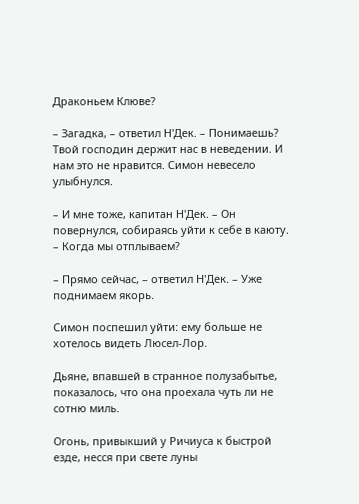Драконьем Клюве?

– Загадка, – ответил Н'Дек. – Понимаешь? Твой господин держит нас в неведении. И нам это не нравится. Симон невесело улыбнулся.

– И мне тоже, капитан Н'Дек. – Он повернулся, собираясь уйти к себе в каюту. – Когда мы отплываем?

– Прямо сейчас, – ответил Н'Дек. – Уже поднимаем якорь.

Симон поспешил уйти: ему больше не хотелось видеть Люсел-Лор.

Дьяне, впавшей в странное полузабытье, показалось, что она проехала чуть ли не сотню миль.

Огонь, привыкший у Ричиуса к быстрой езде, несся при свете луны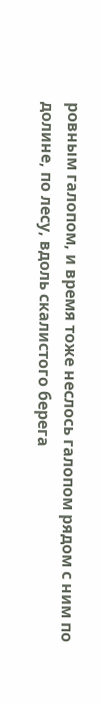ровным галопом, и время тоже неслось галопом рядом с ним по долине, по лесу, вдоль скалистого берега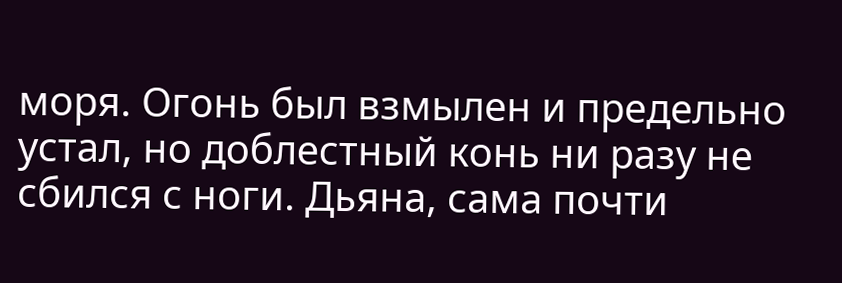моря. Огонь был взмылен и предельно устал, но доблестный конь ни разу не сбился с ноги. Дьяна, сама почти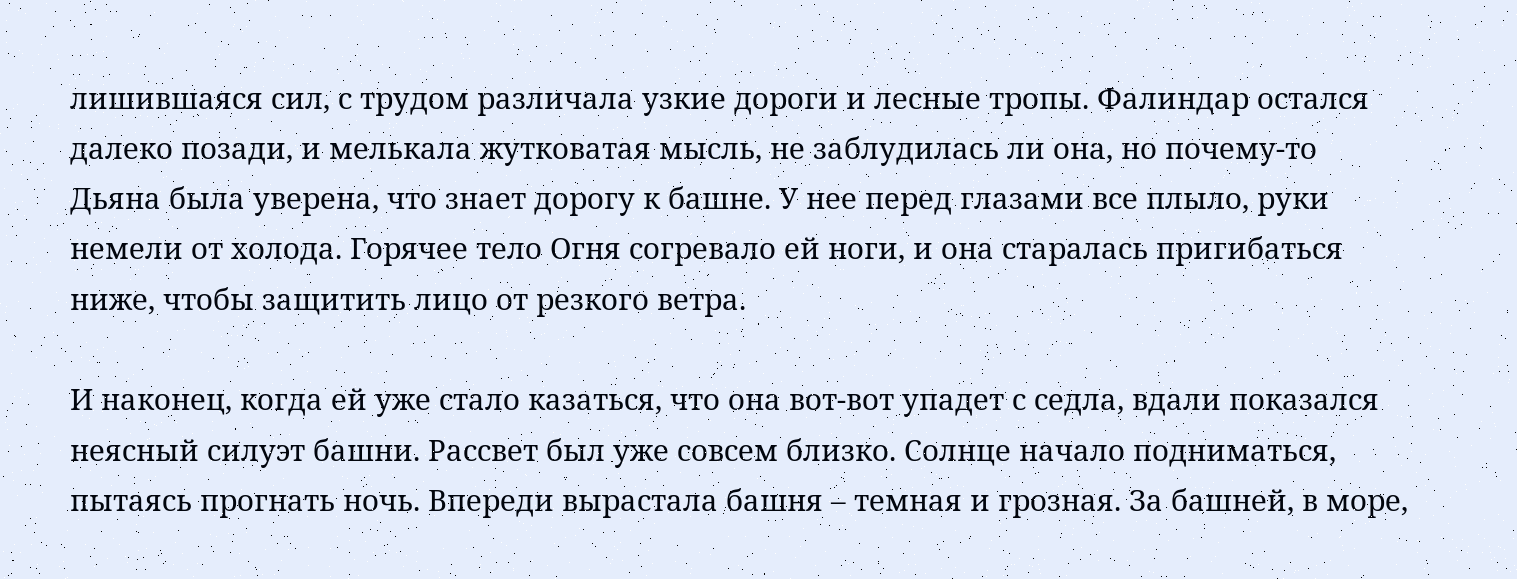лишившаяся сил, с трудом различала узкие дороги и лесные тропы. Фалиндар остался далеко позади, и мелькала жутковатая мысль, не заблудилась ли она, но почему-то Дьяна была уверена, что знает дорогу к башне. У нее перед глазами все плыло, руки немели от холода. Горячее тело Огня согревало ей ноги, и она старалась пригибаться ниже, чтобы защитить лицо от резкого ветра.

И наконец, когда ей уже стало казаться, что она вот-вот упадет с седла, вдали показался неясный силуэт башни. Рассвет был уже совсем близко. Солнце начало подниматься, пытаясь прогнать ночь. Впереди вырастала башня – темная и грозная. За башней, в море,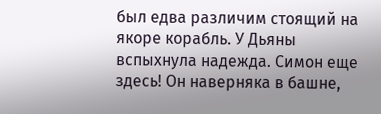был едва различим стоящий на якоре корабль. У Дьяны вспыхнула надежда. Симон еще здесь! Он наверняка в башне,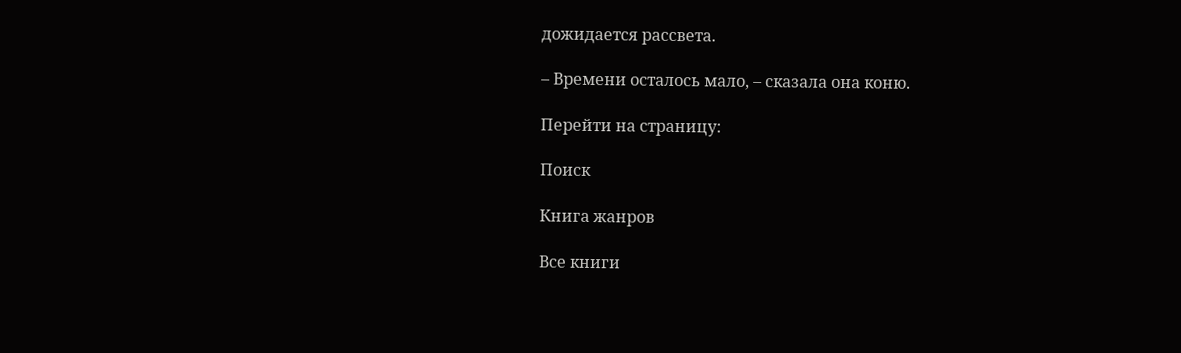дожидается рассвета.

– Времени осталось мало, – сказала она коню.

Перейти на страницу:

Поиск

Книга жанров

Все книги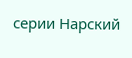серии Нарский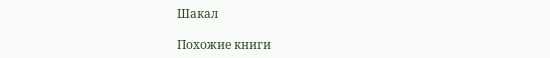Шакал

Похожие книги